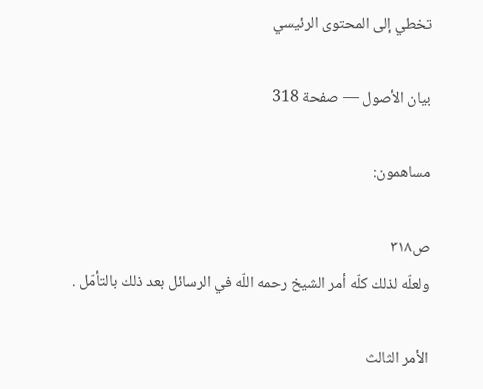تخطي إلى المحتوى الرئيسي

بيان الأصول — صفحة 318

مساهمون:

ص٣١٨
ولعلّه لذلك كلّه أمر الشيخ رحمه اللّه في الرسائل بعد ذلك بالتأمّل .

الأمر الثالث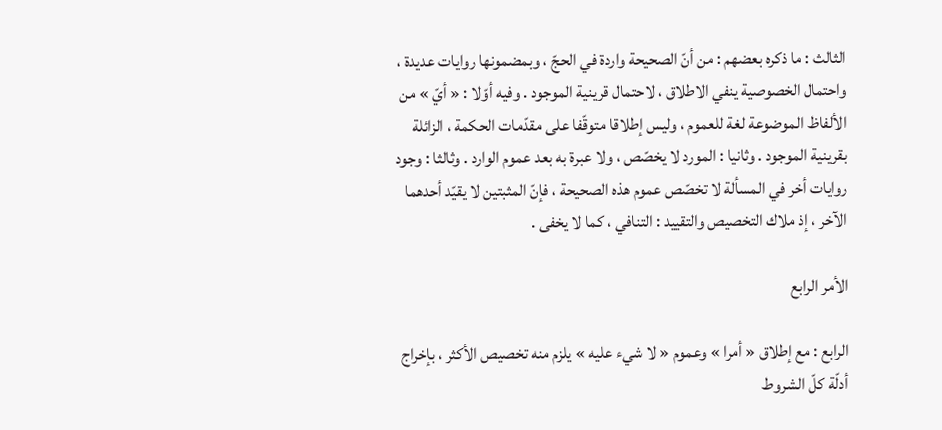الثالث : ما ذكره بعضهم : من أنّ الصحيحة واردة في الحجّ ، وبمضمونها روايات عديدة ، واحتمال الخصوصية ينفي الاطلاق ، لاحتمال قرينية الموجود . وفيه أوّلا : « أيّ » من الألفاظ الموضوعة لغة للعموم ، وليس إطلاقا متوقّفا على مقدّمات الحكمة ، الزائلة بقرينية الموجود . وثانيا : المورد لا يخصّص ، ولا عبرة به بعد عموم الوارد . وثالثا : وجود روايات أخر في المسألة لا تخصّص عموم هذه الصحيحة ، فإنّ المثبتين لا يقيّد أحدهما الآخر ، إذ ملاك التخصيص والتقييد : التنافي ، كما لا يخفى .

الأمر الرابع

الرابع : مع إطلاق « أمرا » وعموم « لا شيء عليه » يلزم منه تخصيص الأكثر ، بإخراج أدلّة كلّ الشروط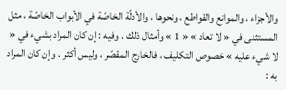والأجزاء ، والموانع والقواطع ، ونحوها ، والأدلّة الخاصّة في الأبواب الخاصّة ، مثل المستثنى في « لا تعاد » « 1 » وأمثال ذلك . وفيه : إن كان المراد بشيء في « لا شيء عليه » خصوص التكليف ، فالخارج المقصّر ، وليس أكثر . وإن كان المراد به :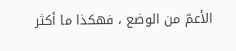الأعمّ من الوضع ، فهكذا ما أكثر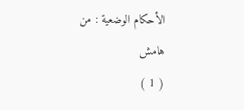الأحكام الوضعية : من
هامش
( 1 )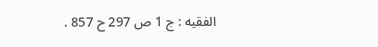الفقيه : ج 1 ص 297 ح 857 .